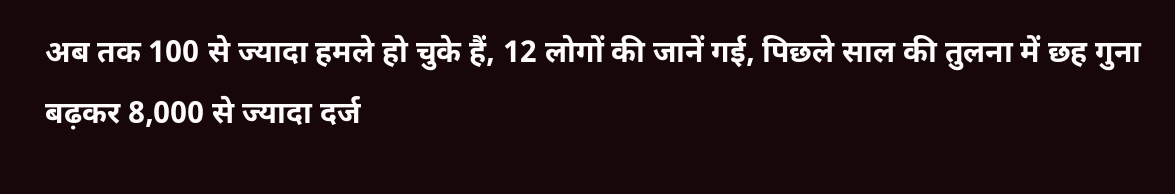अब तक 100 से ज्यादा हमले हो चुके हैं, 12 लोगों की जानें गई, पिछले साल की तुलना में छह गुना बढ़कर 8,000 से ज्यादा दर्ज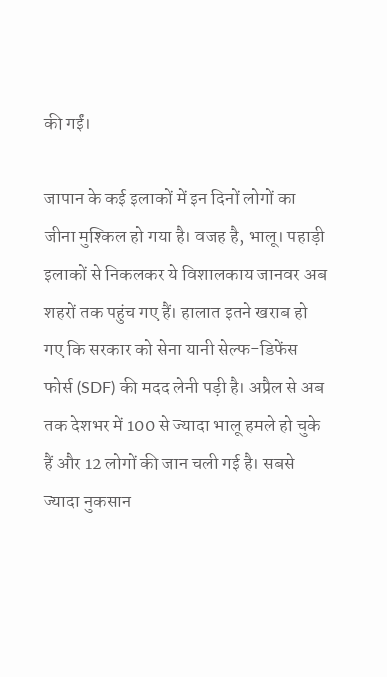की गईं।

जापान के कई इलाकों में इन दिनों लोगों का जीना मुश्किल हो गया है। वजह है, भालू। पहाड़ी इलाकों से निकलकर ये विशालकाय जानवर अब शहरों तक पहुंच गए हैं। हालात इतने खराब हो गए कि सरकार को सेना यानी सेल्फ-डिफेंस फोर्स (SDF) की मदद लेनी पड़ी है। अप्रैल से अब तक देशभर में 100 से ज्यादा भालू हमले हो चुके हैं और 12 लोगों की जान चली गई है। सबसे ज्यादा नुकसान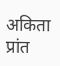अकिता प्रांत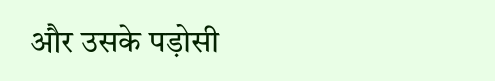और उसके पड़ोसी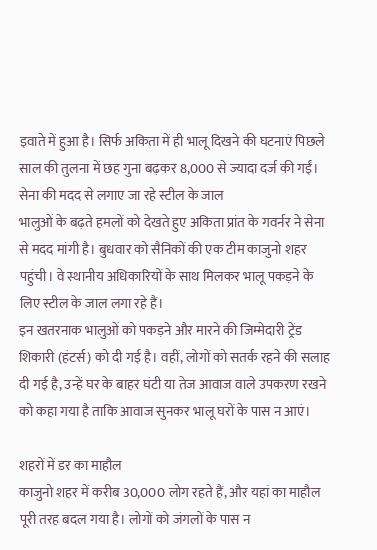इवाते में हुआ है। सिर्फ अकिता में ही भालू दिखने की घटनाएं पिछले साल की तुलना में छह गुना बढ़कर 8,000 से ज्यादा दर्ज की गईं।
सेना की मदद से लगाए जा रहे स्टील के जाल
भालुओं के बढ़ते हमलों को देखते हुए अकिता प्रांत के गवर्नर ने सेना से मदद मांगी है। बुधवार को सैनिकों की एक टीम काजुनो शहर पहुंची। वे स्थानीय अधिकारियों के साथ मिलकर भालू पकड़ने के लिए स्टील के जाल लगा रहे हैं।
इन खतरनाक भालुओं को पकड़ने और मारने की जिम्मेदारी ट्रेंड शिकारी (हंटर्स) को दी गई है। वहीं, लोगों को सतर्क रहने की सलाह दी गई है, उन्हें घर के बाहर घंटी या तेज आवाज वाले उपकरण रखने को कहा गया है ताकि आवाज सुनकर भालू घरों के पास न आएं।

शहरों में डर का माहौल
काजुनो शहर में करीब 30,000 लोग रहते हैं, और यहां का माहौल पूरी तरह बदल गया है। लोगों को जंगलों के पास न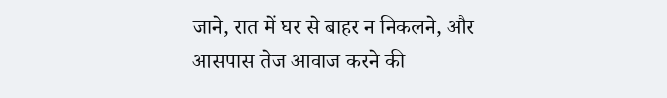जाने, रात में घर से बाहर न निकलने, और आसपास तेज आवाज करने की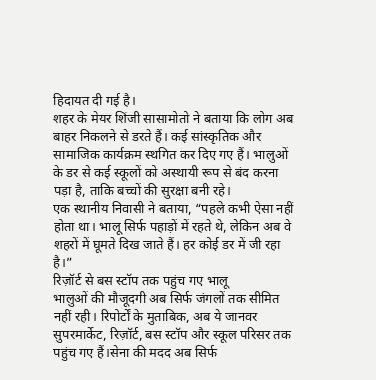हिदायत दी गई है।
शहर के मेयर शिंजी सासामोतो ने बताया कि लोग अब बाहर निकलने से डरते हैं। कई सांस्कृतिक और सामाजिक कार्यक्रम स्थगित कर दिए गए हैं। भालुओं के डर से कई स्कूलों को अस्थायी रूप से बंद करना पड़ा है, ताकि बच्चों की सुरक्षा बनी रहे।
एक स्थानीय निवासी ने बताया, “पहले कभी ऐसा नहीं होता था। भालू सिर्फ पहाड़ों में रहते थे, लेकिन अब वे शहरों में घूमते दिख जाते हैं। हर कोई डर में जी रहा है।”
रिज़ॉर्ट से बस स्टॉप तक पहुंच गए भालू
भालुओं की मौजूदगी अब सिर्फ जंगलों तक सीमित नहीं रही। रिपोर्टों के मुताबिक, अब ये जानवर सुपरमार्केट, रिज़ॉर्ट, बस स्टॉप और स्कूल परिसर तक पहुंच गए हैं।सेना की मदद अब सिर्फ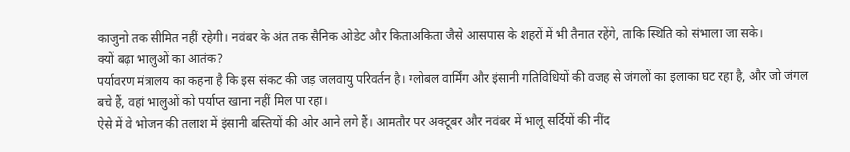काजुनो तक सीमित नहीं रहेगी। नवंबर के अंत तक सैनिक ओडेट और किताअकिता जैसे आसपास के शहरों में भी तैनात रहेंगे, ताकि स्थिति को संभाला जा सके।
क्यों बढ़ा भालुओं का आतंक?
पर्यावरण मंत्रालय का कहना है कि इस संकट की जड़ जलवायु परिवर्तन है। ग्लोबल वार्मिंग और इंसानी गतिविधियों की वजह से जंगलों का इलाका घट रहा है, और जो जंगल बचे हैं, वहां भालुओं को पर्याप्त खाना नहीं मिल पा रहा।
ऐसे में वे भोजन की तलाश में इंसानी बस्तियों की ओर आने लगे हैं। आमतौर पर अक्टूबर और नवंबर में भालू सर्दियों की नींद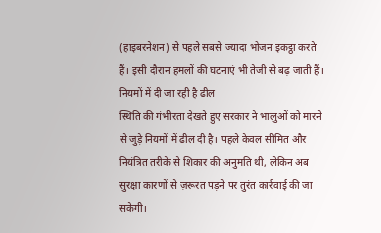(हाइबरनेशन) से पहले सबसे ज्यादा भोजन इकट्ठा करते हैं। इसी दौरान हमलों की घटनाएं भी तेजी से बढ़ जाती हैं।
नियमों में दी जा रही है ढील
स्थिति की गंभीरता देखते हुए सरकार ने भालुओं को मारने से जुड़े नियमों में ढील दी है। पहले केवल सीमित और नियंत्रित तरीके से शिकार की अनुमति थी, लेकिन अब सुरक्षा कारणों से ज़रूरत पड़ने पर तुरंत कार्रवाई की जा सकेगी।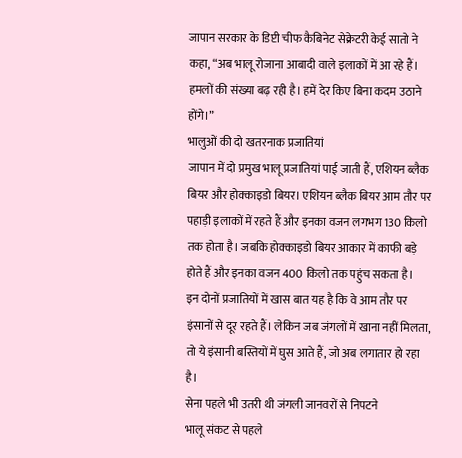जापान सरकार के डिप्टी चीफ कैबिनेट सेक्रेटरी केई सातो ने कहा, “अब भालू रोजाना आबादी वाले इलाकों में आ रहे हैं। हमलों की संख्या बढ़ रही है। हमें देर किए बिना कदम उठाने होंगे।”
भालुओं की दो खतरनाक प्रजातियां
जापान में दो प्रमुख भालू प्रजातियां पाई जाती हैं, एशियन ब्लैक बियर और होक्काइडो बियर। एशियन ब्लैक बियर आम तौर पर पहाड़ी इलाकों में रहते हैं और इनका वजन लगभग 130 किलो तक होता है। जबकि होक्काइडो बियर आकार में काफी बड़े होते हैं और इनका वजन 400 किलो तक पहुंच सकता है।
इन दोनों प्रजातियों में खास बात यह है कि वे आम तौर पर इंसानों से दूर रहते हैं। लेकिन जब जंगलों में खाना नहीं मिलता, तो ये इंसानी बस्तियों में घुस आते हैं, जो अब लगातार हो रहा है।
सेना पहले भी उतरी थी जंगली जानवरों से निपटने
भालू संकट से पहले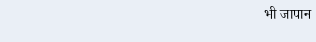भी जापान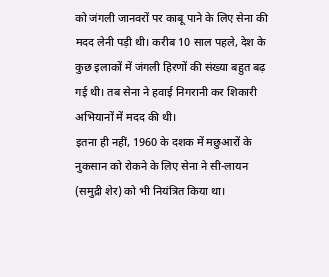को जंगली जानवरों पर काबू पाने के लिए सेना की मदद लेनी पड़ी थी। करीब 10 साल पहले, देश के कुछ इलाकों में जंगली हिरणों की संख्या बहुत बढ़ गई थी। तब सेना ने हवाई निगरानी कर शिकारी अभियानों में मदद की थी।
इतना ही नहीं, 1960 के दशक में मछुआरों के नुकसान को रोकने के लिए सेना ने सी-लायन (समुद्री शेर) को भी नियंत्रित किया था।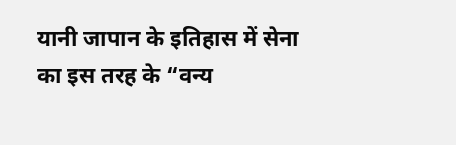यानी जापान के इतिहास में सेना का इस तरह के “वन्य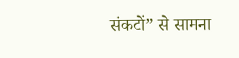संकटों” से सामना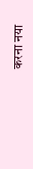करना नया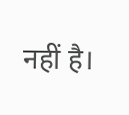नहीं है।